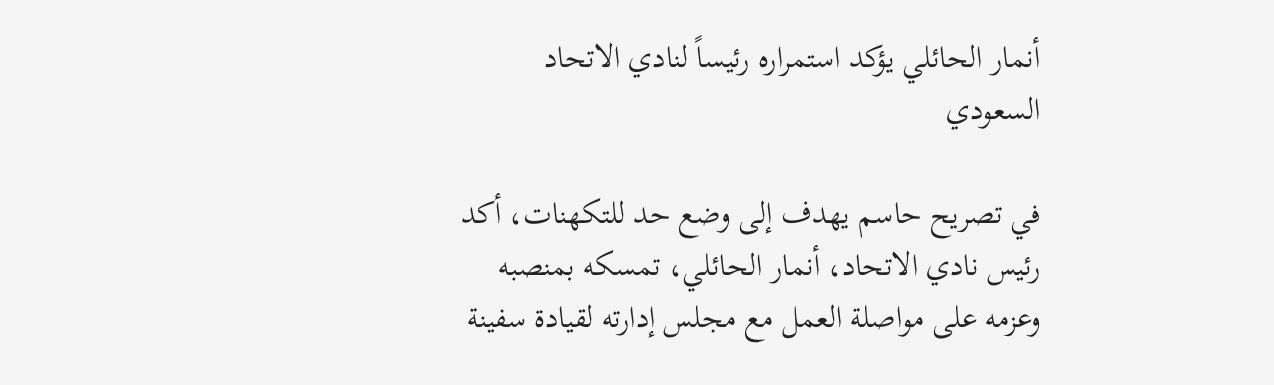أنمار الحائلي يؤكد استمراره رئيساً لنادي الاتحاد السعودي

في تصريح حاسم يهدف إلى وضع حد للتكهنات، أكد رئيس نادي الاتحاد، أنمار الحائلي، تمسكه بمنصبه وعزمه على مواصلة العمل مع مجلس إدارته لقيادة سفينة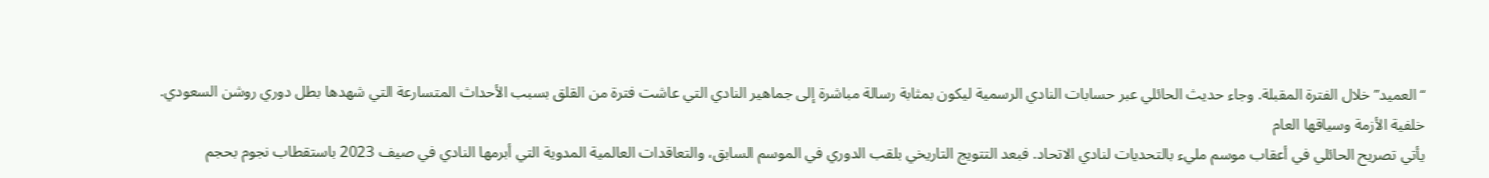“العميد” خلال الفترة المقبلة. وجاء حديث الحائلي عبر حسابات النادي الرسمية ليكون بمثابة رسالة مباشرة إلى جماهير النادي التي عاشت فترة من القلق بسبب الأحداث المتسارعة التي شهدها بطل دوري روشن السعودي.
خلفية الأزمة وسياقها العام
يأتي تصريح الحائلي في أعقاب موسم مليء بالتحديات لنادي الاتحاد. فبعد التتويج التاريخي بلقب الدوري في الموسم السابق، والتعاقدات العالمية المدوية التي أبرمها النادي في صيف 2023 باستقطاب نجوم بحجم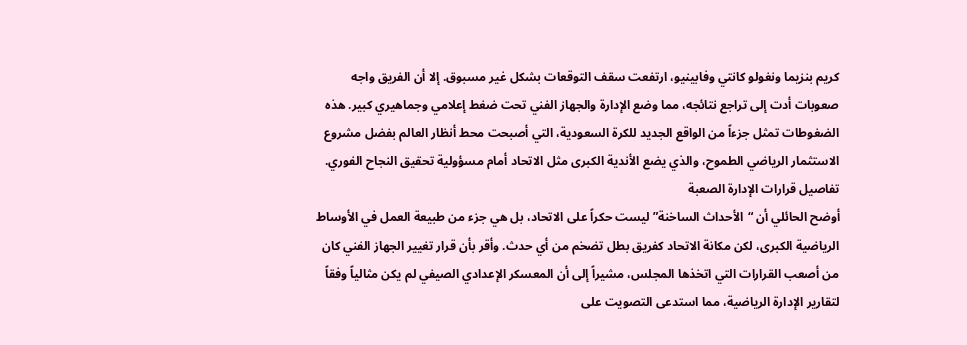كريم بنزيما ونغولو كانتي وفابينيو، ارتفعت سقف التوقعات بشكل غير مسبوق. إلا أن الفريق واجه صعوبات أدت إلى تراجع نتائجه، مما وضع الإدارة والجهاز الفني تحت ضغط إعلامي وجماهيري كبير. هذه الضغوطات تمثل جزءاً من الواقع الجديد للكرة السعودية، التي أصبحت محط أنظار العالم بفضل مشروع الاستثمار الرياضي الطموح، والذي يضع الأندية الكبرى مثل الاتحاد أمام مسؤولية تحقيق النجاح الفوري.
تفاصيل قرارات الإدارة الصعبة
أوضح الحائلي أن “الأحداث الساخنة” ليست حكراً على الاتحاد، بل هي جزء من طبيعة العمل في الأوساط الرياضية الكبرى، لكن مكانة الاتحاد كفريق بطل تضخم من أي حدث. وأقر بأن قرار تغيير الجهاز الفني كان من أصعب القرارات التي اتخذها المجلس، مشيراً إلى أن المعسكر الإعدادي الصيفي لم يكن مثالياً وفقاً لتقارير الإدارة الرياضية، مما استدعى التصويت على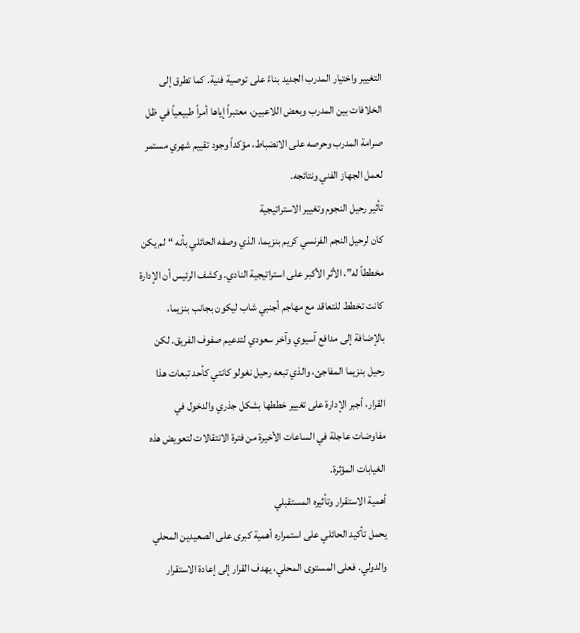التغيير واختيار المدرب الجديد بناءً على توصية فنية. كما تطرق إلى الخلافات بين المدرب وبعض اللاعبين، معتبراً إياها أمراً طبيعياً في ظل صرامة المدرب وحرصه على الانضباط، مؤكداً وجود تقييم شهري مستمر لعمل الجهاز الفني ونتائجه.
تأثير رحيل النجوم وتغيير الاستراتيجية
كان لرحيل النجم الفرنسي كريم بنزيما، الذي وصفه الحائلي بأنه “لم يكن مخططاً له”، الأثر الأكبر على استراتيجية النادي. وكشف الرئيس أن الإدارة كانت تخطط للتعاقد مع مهاجم أجنبي شاب ليكون بجانب بنزيما، بالإضافة إلى مدافع آسيوي وآخر سعودي لتدعيم صفوف الفريق. لكن رحيل بنزيما المفاجئ، والذي تبعه رحيل نغولو كانتي كأحد تبعات هذا القرار، أجبر الإدارة على تغيير خططها بشكل جذري والدخول في مفاوضات عاجلة في الساعات الأخيرة من فترة الانتقالات لتعويض هذه الغيابات المؤثرة.
أهمية الاستقرار وتأثيره المستقبلي
يحمل تأكيد الحائلي على استمراره أهمية كبرى على الصعيدين المحلي والدولي. فعلى المستوى المحلي، يهدف القرار إلى إعادة الاستقرار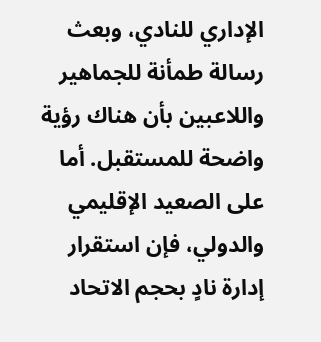الإداري للنادي، وبعث رسالة طمأنة للجماهير واللاعبين بأن هناك رؤية واضحة للمستقبل. أما على الصعيد الإقليمي والدولي، فإن استقرار إدارة نادٍ بحجم الاتحاد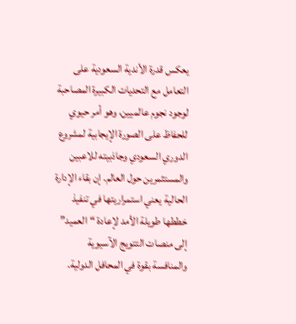يعكس قدرة الأندية السعودية على التعامل مع التحديات الكبيرة المصاحبة لوجود نجوم عالميين، وهو أمر حيوي للحفاظ على الصورة الإيجابية لمشروع الدوري السعودي وجاذبيته للاعبين والمستثمرين حول العالم. إن بقاء الإدارة الحالية يعني استمراريتها في تنفيذ خططها طويلة الأمد لإعادة “العميد” إلى منصات التتويج الآسيوية والمنافسة بقوة في المحافل الدولية.